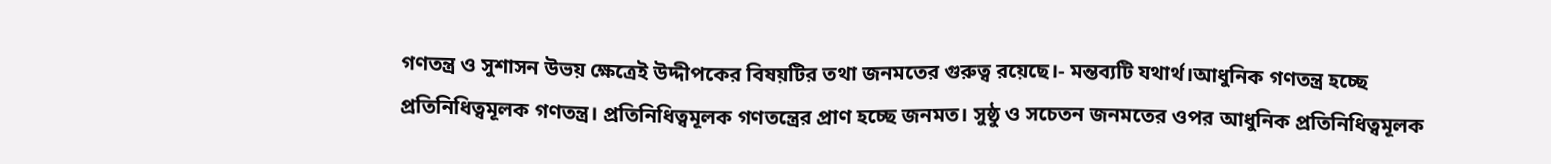গণতন্ত্র ও সুশাসন উভয় ক্ষেত্রেই উদ্দীপকের বিষয়টির তথা জনমতের গুরুত্ব রয়েছে।- মন্তব্যটি যথার্থ।আধুনিক গণতন্ত্র হচ্ছে প্রতিনিধিত্বমূলক গণতন্ত্র। প্রতিনিধিত্বমূলক গণতন্ত্রের প্রাণ হচ্ছে জনমত। সুষ্ঠু ও সচেতন জনমতের ওপর আধুনিক প্রতিনিধিত্বমূলক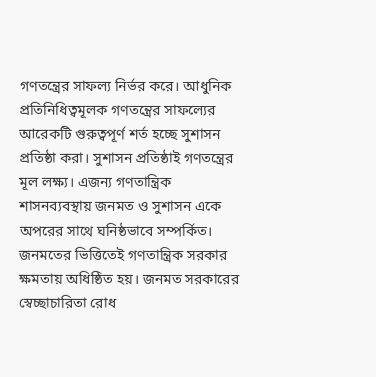গণতন্ত্রের সাফল্য নির্ভর করে। আধুনিক প্রতিনিধিত্বমূলক গণতন্ত্রের সাফল্যের আরেকটি গুরুত্বপূর্ণ শর্ত হচ্ছে সুশাসন প্রতিষ্ঠা করা। সুশাসন প্রতিষ্ঠাই গণতন্ত্রের মূল লক্ষ্য। এজন্য গণতান্ত্রিক শাসনব্যবস্থায় জনমত ও সুশাসন একে অপরের সাথে ঘনিষ্ঠভাবে সম্পর্কিত। জনমতের ভিত্তিতেই গণতান্ত্রিক সরকার ক্ষমতায় অধিষ্ঠিত হয়। জনমত সরকারের স্বেচ্ছাচারিতা রোধ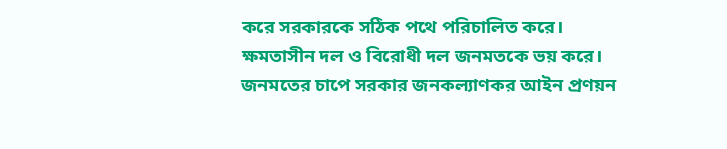করে সরকারকে সঠিক পথে পরিচালিত করে। ক্ষমতাসীন দল ও বিরোধী দল জনমতকে ভয় করে। জনমতের চাপে সরকার জনকল্যাণকর আইন প্রণয়ন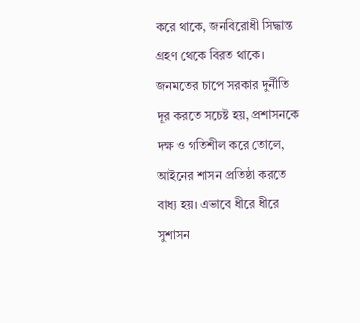করে থাকে, জনবিরোধী সিদ্ধান্ত গ্রহণ থেকে বিরত থাকে। জনমতের চাপে সরকার দুর্নীতি দূর করতে সচেষ্ট হয়, প্রশাসনকে দক্ষ ও গতিশীল করে তোলে, আইনের শাসন প্রতিষ্ঠা করতে বাধ্য হয়। এভাবে ধীরে ধীরে সুশাসন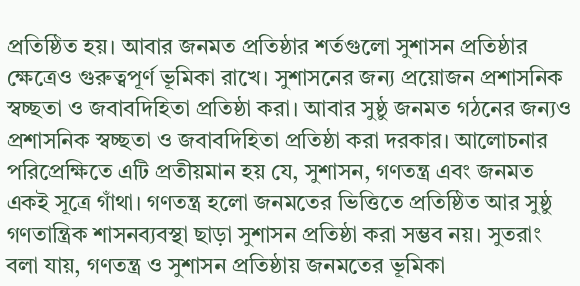প্রতিষ্ঠিত হয়। আবার জনমত প্রতিষ্ঠার শর্তগুলো সুশাসন প্রতিষ্ঠার ক্ষেত্রেও গুরুত্বপূর্ণ ভূমিকা রাখে। সুশাসনের জন্য প্রয়োজন প্রশাসনিক স্বচ্ছতা ও জবাবদিহিতা প্রতিষ্ঠা করা। আবার সুষ্ঠু জনমত গঠনের জন্যও প্রশাসনিক স্বচ্ছতা ও জবাবদিহিতা প্রতিষ্ঠা করা দরকার। আলোচনার পরিপ্রেক্ষিতে এটি প্রতীয়মান হয় যে, সুশাসন, গণতন্ত্র এবং জনমত একই সূত্রে গাঁথা। গণতন্ত্র হলো জনমতের ভিত্তিতে প্রতিষ্ঠিত আর সুষ্ঠু গণতান্ত্রিক শাসনব্যবস্থা ছাড়া সুশাসন প্রতিষ্ঠা করা সম্ভব নয়। সুতরাং বলা যায়, গণতন্ত্র ও সুশাসন প্রতিষ্ঠায় জনমতের ভূমিকা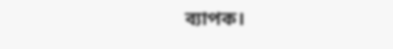ব্যাপক।